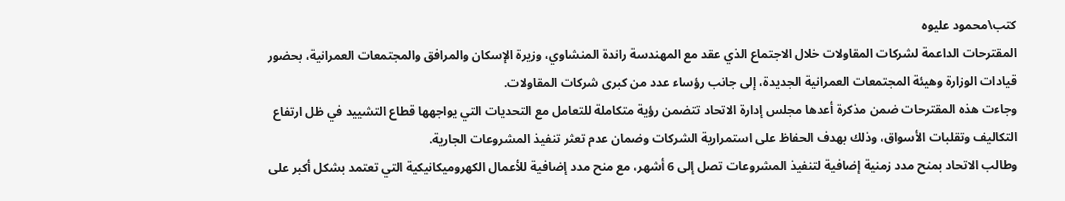كتب\محمود عليوه
المقترحات الداعمة لشركات المقاولات خلال الاجتماع الذي عقد مع المهندسة راندة المنشاوي، وزيرة الإسكان والمرافق والمجتمعات العمرانية، بحضور قيادات الوزارة وهيئة المجتمعات العمرانية الجديدة، إلى جانب رؤساء عدد من كبرى شركات المقاولات.
وجاءت هذه المقترحات ضمن مذكرة أعدها مجلس إدارة الاتحاد تتضمن رؤية متكاملة للتعامل مع التحديات التي يواجهها قطاع التشييد في ظل ارتفاع التكاليف وتقلبات الأسواق، وذلك بهدف الحفاظ على استمرارية الشركات وضمان عدم تعثر تنفيذ المشروعات الجارية.
وطالب الاتحاد بمنح مدد زمنية إضافية لتنفيذ المشروعات تصل إلى 6 أشهر، مع منح مدد إضافية للأعمال الكهروميكانيكية التي تعتمد بشكل أكبر على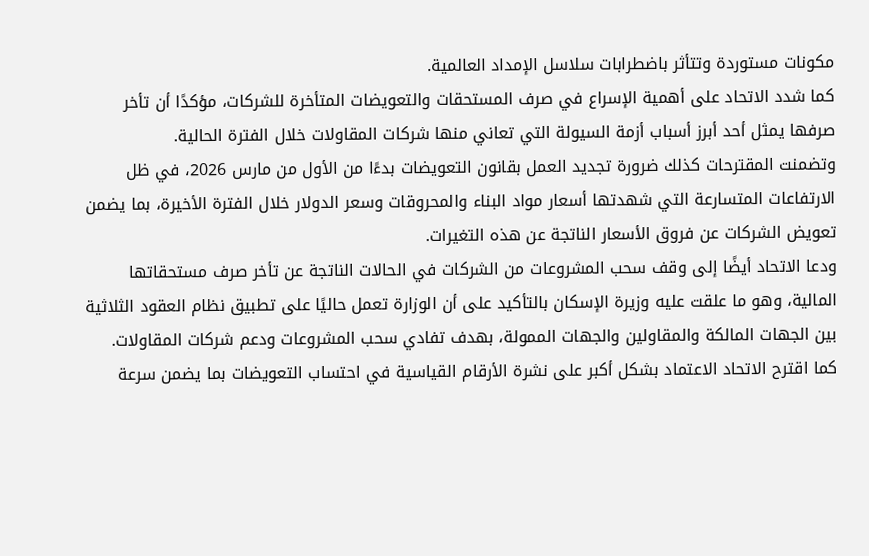مكونات مستوردة وتتأثر باضطرابات سلاسل الإمداد العالمية.
كما شدد الاتحاد على أهمية الإسراع في صرف المستحقات والتعويضات المتأخرة للشركات، مؤكدًا أن تأخر صرفها يمثل أحد أبرز أسباب أزمة السيولة التي تعاني منها شركات المقاولات خلال الفترة الحالية.
وتضمنت المقترحات كذلك ضرورة تجديد العمل بقانون التعويضات بدءًا من الأول من مارس 2026، في ظل الارتفاعات المتسارعة التي شهدتها أسعار مواد البناء والمحروقات وسعر الدولار خلال الفترة الأخيرة، بما يضمن تعويض الشركات عن فروق الأسعار الناتجة عن هذه التغيرات.
ودعا الاتحاد أيضًا إلى وقف سحب المشروعات من الشركات في الحالات الناتجة عن تأخر صرف مستحقاتها المالية، وهو ما علقت عليه وزيرة الإسكان بالتأكيد على أن الوزارة تعمل حاليًا على تطبيق نظام العقود الثلاثية بين الجهات المالكة والمقاولين والجهات الممولة، بهدف تفادي سحب المشروعات ودعم شركات المقاولات.
كما اقترح الاتحاد الاعتماد بشكل أكبر على نشرة الأرقام القياسية في احتساب التعويضات بما يضمن سرعة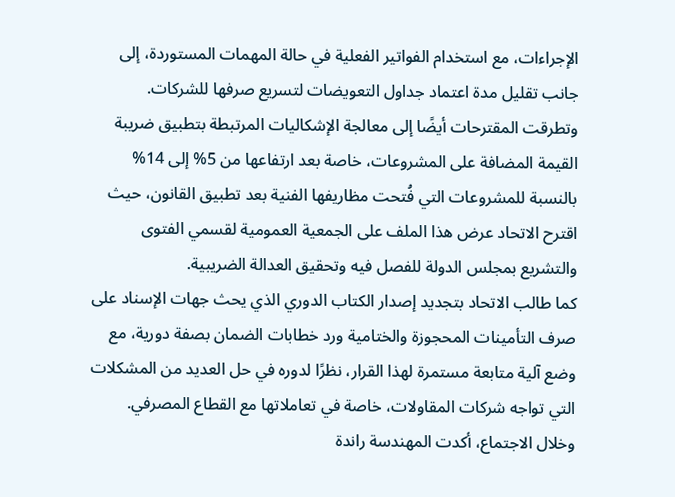الإجراءات، مع استخدام الفواتير الفعلية في حالة المهمات المستوردة، إلى جانب تقليل مدة اعتماد جداول التعويضات لتسريع صرفها للشركات.
وتطرقت المقترحات أيضًا إلى معالجة الإشكاليات المرتبطة بتطبيق ضريبة القيمة المضافة على المشروعات، خاصة بعد ارتفاعها من 5% إلى 14% بالنسبة للمشروعات التي فُتحت مظاريفها الفنية بعد تطبيق القانون، حيث اقترح الاتحاد عرض هذا الملف على الجمعية العمومية لقسمي الفتوى والتشريع بمجلس الدولة للفصل فيه وتحقيق العدالة الضريبية.
كما طالب الاتحاد بتجديد إصدار الكتاب الدوري الذي يحث جهات الإسناد على صرف التأمينات المحجوزة والختامية ورد خطابات الضمان بصفة دورية، مع وضع آلية متابعة مستمرة لهذا القرار، نظرًا لدوره في حل العديد من المشكلات التي تواجه شركات المقاولات، خاصة في تعاملاتها مع القطاع المصرفي.
وخلال الاجتماع، أكدت المهندسة راندة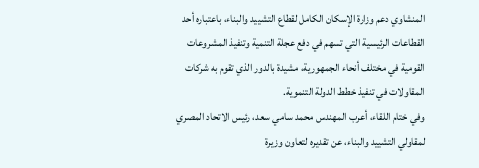المنشاوي دعم وزارة الإسكان الكامل لقطاع التشييد والبناء، باعتباره أحد القطاعات الرئيسية التي تسهم في دفع عجلة التنمية وتنفيذ المشروعات القومية في مختلف أنحاء الجمهورية، مشيدة بالدور الذي تقوم به شركات المقاولات في تنفيذ خطط الدولة التنموية.
وفي ختام اللقاء، أعرب المهندس محمد سامي سعد، رئيس الاتحاد المصري لمقاولي التشييد والبناء، عن تقديره لتعاون وزيرة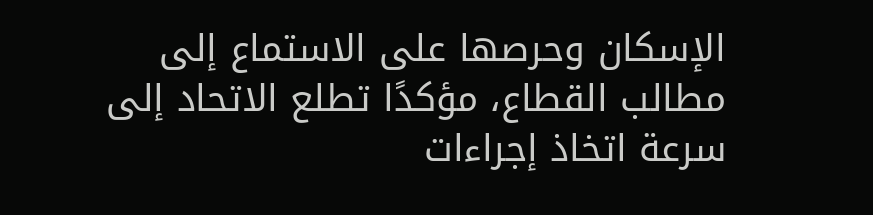الإسكان وحرصها على الاستماع إلى مطالب القطاع، مؤكدًا تطلع الاتحاد إلى سرعة اتخاذ إجراءات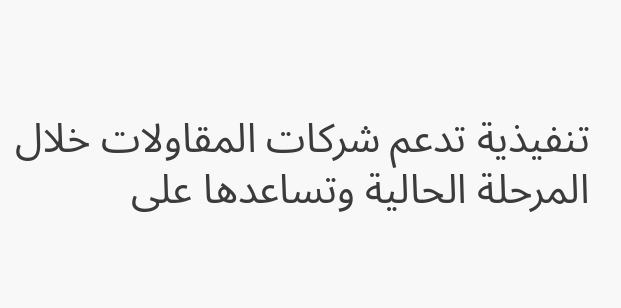تنفيذية تدعم شركات المقاولات خلال المرحلة الحالية وتساعدها على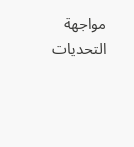مواجهة التحديات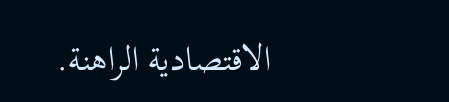الاقتصادية الراهنة.